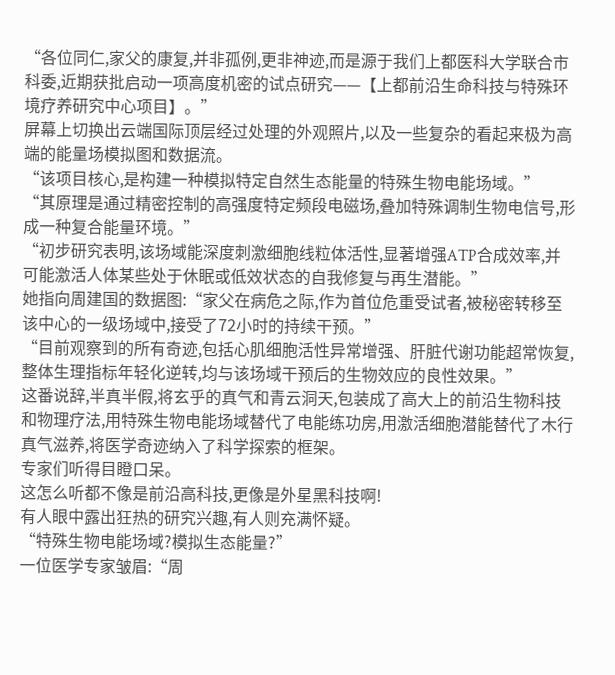“各位同仁,家父的康复,并非孤例,更非神迹,而是源于我们上都医科大学联合市科委,近期获批启动一项高度机密的试点研究——【上都前沿生命科技与特殊环境疗养研究中心项目】。”
屏幕上切换出云端国际顶层经过处理的外观照片,以及一些复杂的看起来极为高端的能量场模拟图和数据流。
“该项目核心,是构建一种模拟特定自然生态能量的特殊生物电能场域。”
“其原理是通过精密控制的高强度特定频段电磁场,叠加特殊调制生物电信号,形成一种复合能量环境。”
“初步研究表明,该场域能深度刺激细胞线粒体活性,显著增强ATP合成效率,并可能激活人体某些处于休眠或低效状态的自我修复与再生潜能。”
她指向周建国的数据图:“家父在病危之际,作为首位危重受试者,被秘密转移至该中心的一级场域中,接受了72小时的持续干预。”
“目前观察到的所有奇迹,包括心肌细胞活性异常增强、肝脏代谢功能超常恢复,整体生理指标年轻化逆转,均与该场域干预后的生物效应的良性效果。”
这番说辞,半真半假,将玄乎的真气和青云洞天,包装成了高大上的前沿生物科技和物理疗法,用特殊生物电能场域替代了电能练功房,用激活细胞潜能替代了木行真气滋养,将医学奇迹纳入了科学探索的框架。
专家们听得目瞪口呆。
这怎么听都不像是前沿高科技,更像是外星黑科技啊!
有人眼中露出狂热的研究兴趣,有人则充满怀疑。
“特殊生物电能场域?模拟生态能量?”
一位医学专家皱眉:“周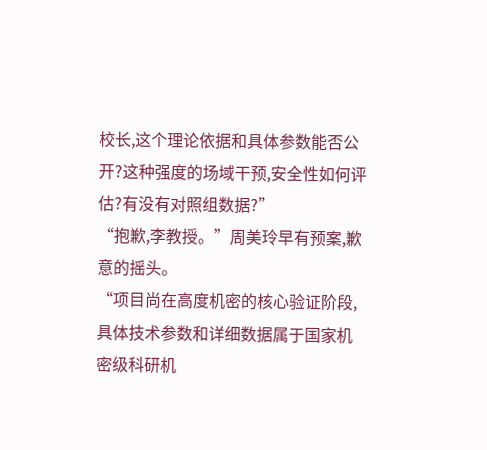校长,这个理论依据和具体参数能否公开?这种强度的场域干预,安全性如何评估?有没有对照组数据?”
“抱歉,李教授。”周美玲早有预案,歉意的摇头。
“项目尚在高度机密的核心验证阶段,具体技术参数和详细数据属于国家机密级科研机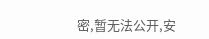密,暂无法公开,安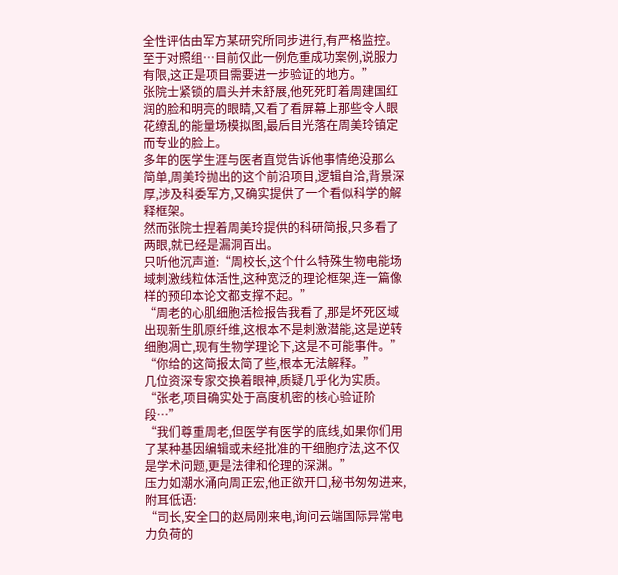全性评估由军方某研究所同步进行,有严格监控。至于对照组…目前仅此一例危重成功案例,说服力有限,这正是项目需要进一步验证的地方。”
张院士紧锁的眉头并未舒展,他死死盯着周建国红润的脸和明亮的眼睛,又看了看屏幕上那些令人眼花缭乱的能量场模拟图,最后目光落在周美玲镇定而专业的脸上。
多年的医学生涯与医者直觉告诉他事情绝没那么简单,周美玲抛出的这个前沿项目,逻辑自洽,背景深厚,涉及科委军方,又确实提供了一个看似科学的解释框架。
然而张院士捏着周美玲提供的科研简报,只多看了两眼,就已经是漏洞百出。
只听他沉声道:“周校长,这个什么特殊生物电能场域刺激线粒体活性,这种宽泛的理论框架,连一篇像样的预印本论文都支撑不起。”
“周老的心肌细胞活检报告我看了,那是坏死区域出现新生肌原纤维,这根本不是刺激潜能,这是逆转细胞凋亡,现有生物学理论下,这是不可能事件。”
“你给的这简报太简了些,根本无法解释。”
几位资深专家交换着眼神,质疑几乎化为实质。
“张老,项目确实处于高度机密的核心验证阶段…”
“我们尊重周老,但医学有医学的底线,如果你们用了某种基因编辑或未经批准的干细胞疗法,这不仅是学术问题,更是法律和伦理的深渊。”
压力如潮水涌向周正宏,他正欲开口,秘书匆匆进来,附耳低语:
“司长,安全口的赵局刚来电,询问云端国际异常电力负荷的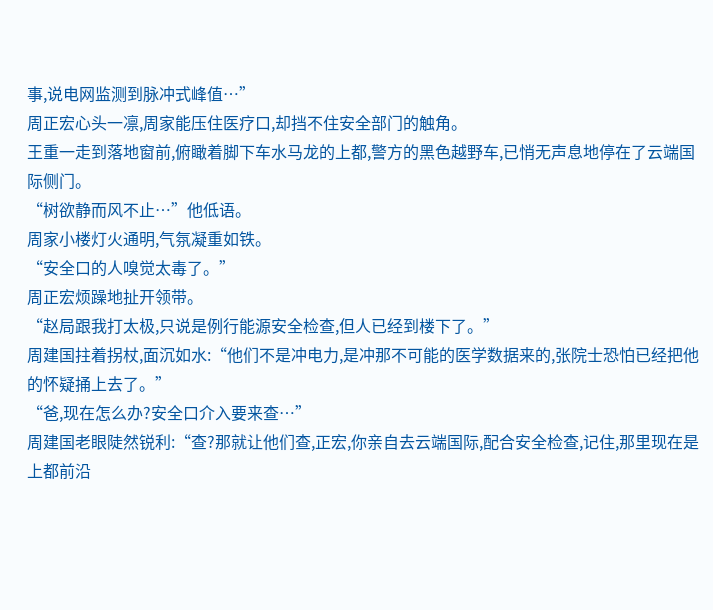事,说电网监测到脉冲式峰值…”
周正宏心头一凛,周家能压住医疗口,却挡不住安全部门的触角。
王重一走到落地窗前,俯瞰着脚下车水马龙的上都,警方的黑色越野车,已悄无声息地停在了云端国际侧门。
“树欲静而风不止…”他低语。
周家小楼灯火通明,气氛凝重如铁。
“安全口的人嗅觉太毒了。”
周正宏烦躁地扯开领带。
“赵局跟我打太极,只说是例行能源安全检查,但人已经到楼下了。”
周建国拄着拐杖,面沉如水:“他们不是冲电力,是冲那不可能的医学数据来的,张院士恐怕已经把他的怀疑捅上去了。”
“爸,现在怎么办?安全口介入要来查…”
周建国老眼陡然锐利:“查?那就让他们查,正宏,你亲自去云端国际,配合安全检查,记住,那里现在是上都前沿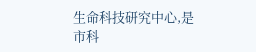生命科技研究中心,是市科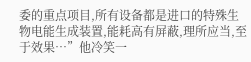委的重点项目,所有设备都是进口的特殊生物电能生成装置,能耗高有屏蔽,理所应当,至于效果…”他冷笑一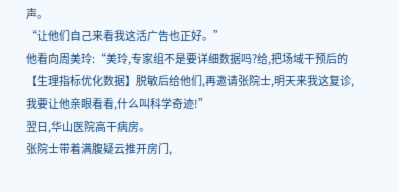声。
“让他们自己来看我这活广告也正好。”
他看向周美玲:“美玲,专家组不是要详细数据吗?给,把场域干预后的【生理指标优化数据】脱敏后给他们,再邀请张院士,明天来我这复诊,我要让他亲眼看看,什么叫科学奇迹!”
翌日,华山医院高干病房。
张院士带着满腹疑云推开房门,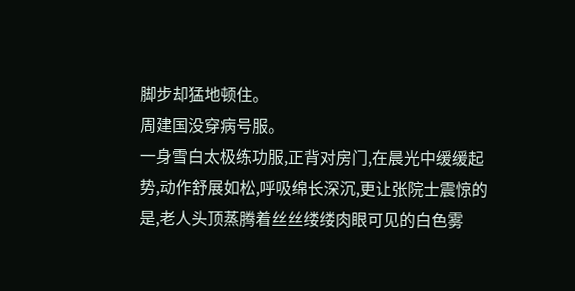脚步却猛地顿住。
周建国没穿病号服。
一身雪白太极练功服,正背对房门,在晨光中缓缓起势,动作舒展如松,呼吸绵长深沉,更让张院士震惊的是,老人头顶蒸腾着丝丝缕缕肉眼可见的白色雾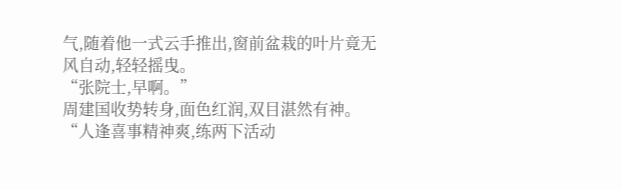气,随着他一式云手推出,窗前盆栽的叶片竟无风自动,轻轻摇曳。
“张院士,早啊。”
周建国收势转身,面色红润,双目湛然有神。
“人逢喜事精神爽,练两下活动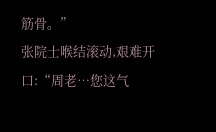筋骨。”
张院士喉结滚动,艰难开口:“周老…您这气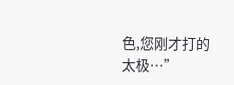色,您刚才打的太极…”